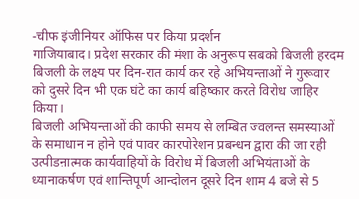-चीफ इंजीनियर ऑफिस पर किया प्रदर्शन
गाजियाबाद। प्रदेश सरकार की मंशा के अनुरूप सबको बिजली हरदम बिजली के लक्ष्य पर दिन-रात कार्य कर रहे अभियन्ताओं ने गुरूवार को दुसरे दिन भी एक घंटे का कार्य बहिष्कार करते विरोध जाहिर किया।
बिजली अभियन्ताओं की काफी समय से लम्बित ज्वलन्त समस्याओं के समाधान न होने एवं पावर कारपोरेशन प्रबन्धन द्वारा की जा रही उत्पीडऩात्मक कार्यवाहियों के विरोध में बिजली अभियंताओं के ध्यानाकर्षण एवं शान्तिपूर्ण आन्दोलन दूसरे दिन शाम 4 बजे से 5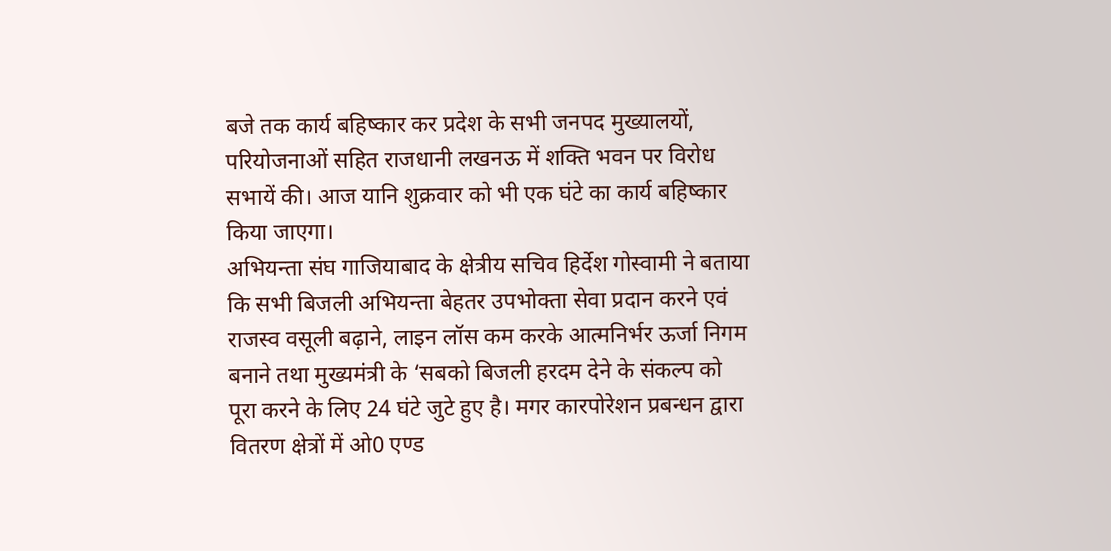बजे तक कार्य बहिष्कार कर प्रदेश के सभी जनपद मुख्यालयों, परियोजनाओं सहित राजधानी लखनऊ में शक्ति भवन पर विरोध सभायें की। आज यानि शुक्रवार को भी एक घंटे का कार्य बहिष्कार किया जाएगा।
अभियन्ता संघ गाजियाबाद के क्षेत्रीय सचिव हिर्देश गोस्वामी ने बताया कि सभी बिजली अभियन्ता बेहतर उपभोक्ता सेवा प्रदान करने एवं राजस्व वसूली बढ़ाने, लाइन लॉस कम करके आत्मनिर्भर ऊर्जा निगम बनाने तथा मुख्यमंत्री के ‘सबको बिजली हरदम देने के संकल्प को पूरा करने के लिए 24 घंटे जुटे हुए है। मगर कारपोरेशन प्रबन्धन द्वारा वितरण क्षेत्रों में ओ0 एण्ड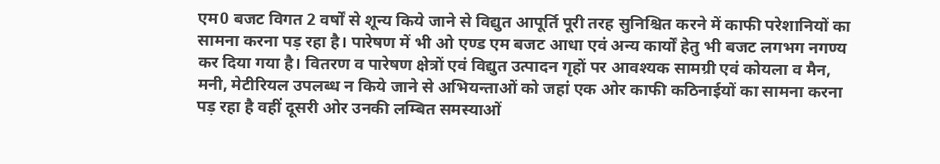एम0 बजट विगत 2 वर्षों से शून्य किये जाने से विद्युत आपूर्ति पूरी तरह सुनिश्चित करने में काफी परेशानियों का सामना करना पड़ रहा है। पारेषण में भी ओ एण्ड एम बजट आधा एवं अन्य कार्यों हेतु भी बजट लगभग नगण्य कर दिया गया है। वितरण व पारेषण क्षेत्रों एवं विद्युत उत्पादन गृहों पर आवश्यक सामग्री एवं कोयला व मैन, मनी, मेटीरियल उपलब्ध न किये जाने से अभियन्ताओं को जहां एक ओर काफी कठिनाईयों का सामना करना पड़ रहा है वहीं दूसरी ओर उनकी लम्बित समस्याओं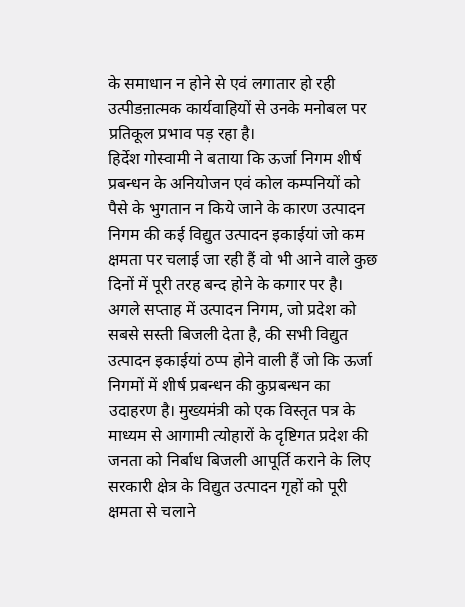के समाधान न होने से एवं लगातार हो रही उत्पीडऩात्मक कार्यवाहियों से उनके मनोबल पर प्रतिकूल प्रभाव पड़ रहा है।
हिर्देश गोस्वामी ने बताया कि ऊर्जा निगम शीर्ष प्रबन्धन के अनियोजन एवं कोल कम्पनियों को पैसे के भुगतान न किये जाने के कारण उत्पादन निगम की कई विद्युत उत्पादन इकाईयां जो कम क्षमता पर चलाई जा रही हैं वो भी आने वाले कुछ दिनों में पूरी तरह बन्द होने के कगार पर है।
अगले सप्ताह में उत्पादन निगम, जो प्रदेश को सबसे सस्ती बिजली देता है, की सभी विद्युत उत्पादन इकाईयां ठप्प होने वाली हैं जो कि ऊर्जा निगमों में शीर्ष प्रबन्धन की कुप्रबन्धन का उदाहरण है। मुख्यमंत्री को एक विस्तृत पत्र के माध्यम से आगामी त्योहारों के दृष्टिगत प्रदेश की जनता को निर्बाध बिजली आपूर्ति कराने के लिए सरकारी क्षेत्र के विद्युत उत्पादन गृहों को पूरी क्षमता से चलाने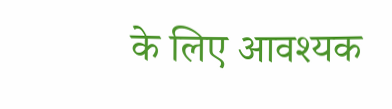के लिए आवश्यक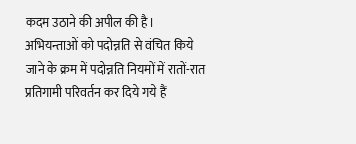कदम उठाने की अपील की है।
अभियन्ताओं को पदोन्नति से वंचित किये जाने के क्रम में पदोन्नति नियमों में रातों-रात प्रतिगामी परिवर्तन कर दिये गये हैं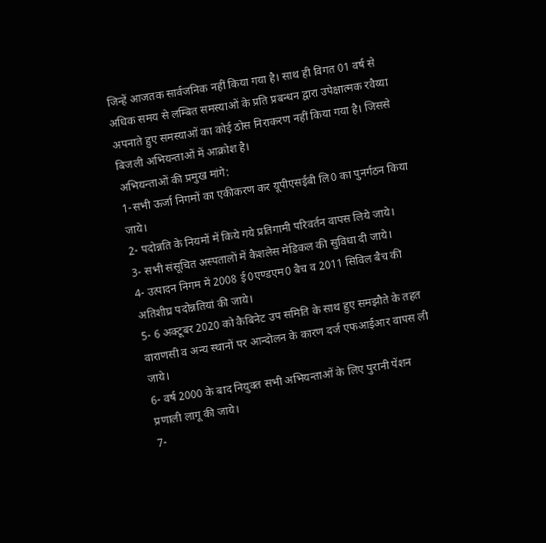जिन्हें आजतक सार्वजनिक नहीं किया गया है। साथ ही विगत 01 वर्ष से अधिक समय से लम्बित समस्याओं के प्रति प्रबन्धन द्वारा उपेक्षात्मक रवैय्या अपनाते हुए समस्याओं का कोई ठोस निराकरण नहीं किया गया है। जिससे बिजली अभियन्ताओं में आक्रोश है।
अभियन्ताओं की प्रमुख मांगे:
1-सभी ऊर्जा निगमों का एकीकरण कर यूपीएसईबी लि0 का पुनर्गठन किया जाये।
2- पदोन्नति के नियमों में किये गये प्रतिगामी परिवर्तन वापस लिये जाये।
3- सभी संसूचित अस्पतालों में कैशलेस मेडिकल की सुविधा दी जाये।
4- उत्पादन निगम में 2008 ई0एण्डएम0 बैच व 2011 सिविल बैच की अतिशीघ्र पदोन्नतियां की जाये।
5- 6 अक्टूबर 2020 को कैबिनेट उप समिति के साथ हुए समझौते के तहत वाराणसी व अन्य स्थानों पर आन्दोलन के कारण दर्ज एफआईआर वापस ली जाये।
6- वर्ष 2000 के बाद नियुक्त सभी अभियन्ताओं के लिए पुरानी पेंशन प्रणाली लागू की जाये।
7-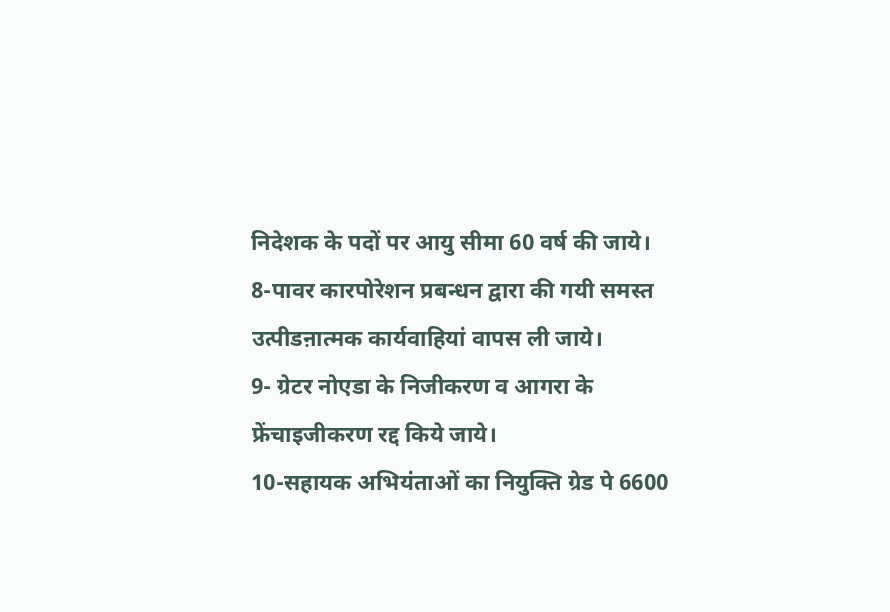निदेशक के पदों पर आयु सीमा 60 वर्ष की जाये।
8-पावर कारपोरेशन प्रबन्धन द्वारा की गयी समस्त उत्पीडऩात्मक कार्यवाहियां वापस ली जाये।
9- ग्रेटर नोएडा के निजीकरण व आगरा के फ्रेंचाइजीकरण रद्द किये जाये।
10-सहायक अभियंताओं का नियुक्ति ग्रेड पे 6600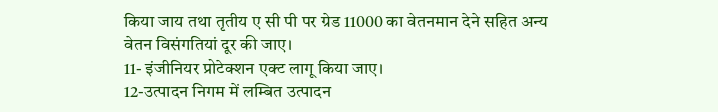किया जाय तथा तृतीय ए सी पी पर ग्रेड 11000 का वेतनमान देने सहित अन्य वेतन विसंगतियां दूर की जाए।
11- इंजीनियर प्रोटेक्शन एक्ट लागू किया जाए।
12-उत्पादन निगम में लम्बित उत्पादन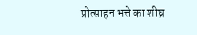प्रोत्साहन भत्ते का शीघ्र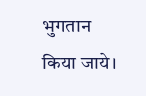भुगतान किया जाये।